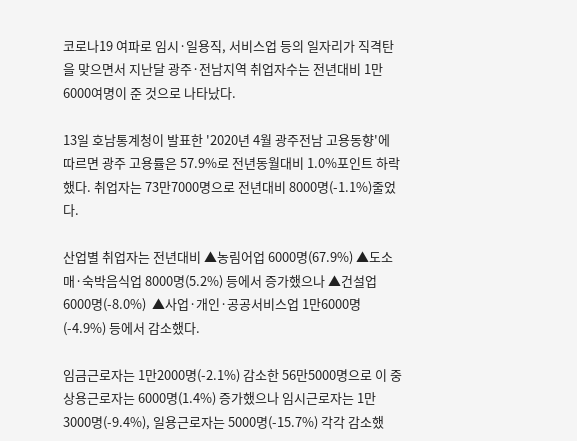코로나19 여파로 임시·일용직, 서비스업 등의 일자리가 직격탄을 맞으면서 지난달 광주·전남지역 취업자수는 전년대비 1만6000여명이 준 것으로 나타났다.

13일 호남통계청이 발표한 '2020년 4월 광주전남 고용동향'에 따르면 광주 고용률은 57.9%로 전년동월대비 1.0%포인트 하락했다. 취업자는 73만7000명으로 전년대비 8000명(-1.1%)줄었다.

산업별 취업자는 전년대비 ▲농림어업 6000명(67.9%) ▲도소매·숙박음식업 8000명(5.2%) 등에서 증가했으나 ▲건설업 6000명(-8.0%)  ▲사업·개인·공공서비스업 1만6000명(-4.9%) 등에서 감소했다.

임금근로자는 1만2000명(-2.1%) 감소한 56만5000명으로 이 중 상용근로자는 6000명(1.4%) 증가했으나 임시근로자는 1만3000명(-9.4%), 일용근로자는 5000명(-15.7%) 각각 감소했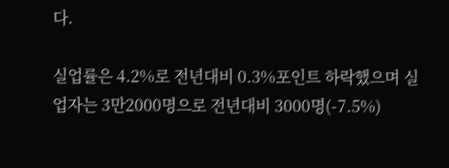다.

실업률은 4.2%로 전년대비 0.3%포인트 하락했으며 실업자는 3만2000명으로 전년대비 3000명(-7.5%)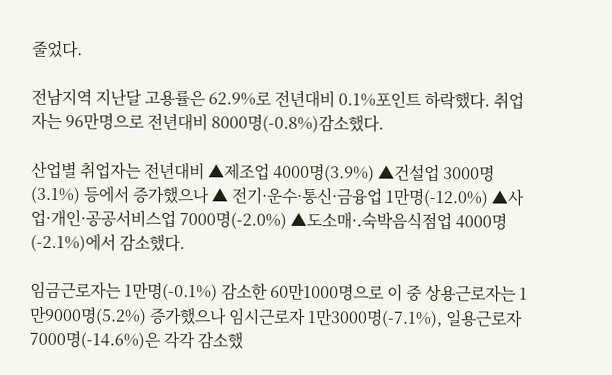줄었다.

전남지역 지난달 고용률은 62.9%로 전년대비 0.1%포인트 하락했다. 취업자는 96만명으로 전년대비 8000명(-0.8%)감소했다.

산업별 취업자는 전년대비 ▲제조업 4000명(3.9%) ▲건설업 3000명(3.1%) 등에서 증가했으나 ▲ 전기·운수·통신·금융업 1만명(-12.0%) ▲사업·개인·공공서비스업 7000명(-2.0%) ▲도소매·․숙박음식점업 4000명(-2.1%)에서 감소했다.

임금근로자는 1만명(-0.1%) 감소한 60만1000명으로 이 중 상용근로자는 1만9000명(5.2%) 증가했으나 임시근로자 1만3000명(-7.1%), 일용근로자 7000명(-14.6%)은 각각 감소했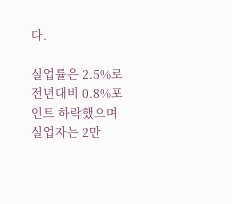다.

실업률은 2.5%로 전년대비 0.8%포인트 하락했으며 실업자는 2만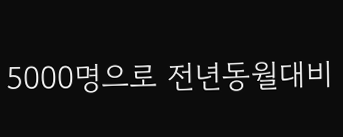5000명으로 전년동월대비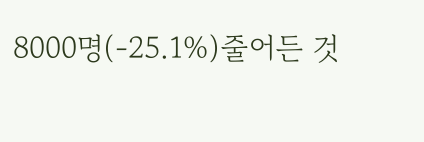8000명(-25.1%)줄어든 것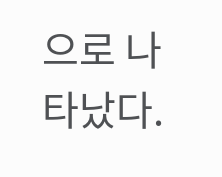으로 나타났다.